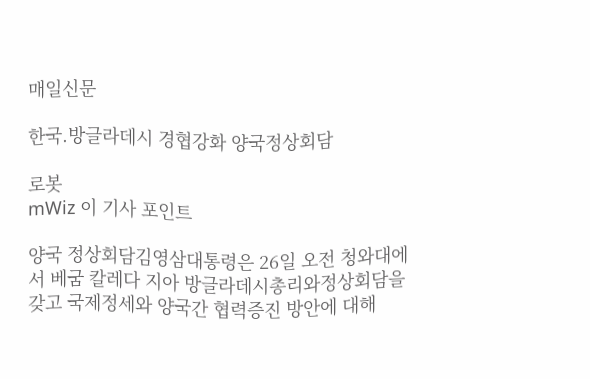매일신문

한국.방글라데시 경협강화 양국정상회담

로봇
mWiz 이 기사 포인트

양국 정상회담김영삼대통령은 26일 오전 청와대에서 베굼 칼레다 지아 방글라데시총리와정상회담을 갖고 국제정세와 양국간 협력증진 방안에 대해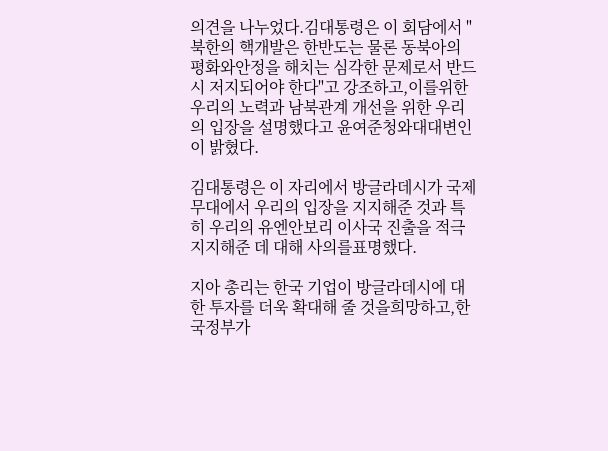의견을 나누었다.김대통령은 이 회담에서 "북한의 핵개발은 한반도는 물론 동북아의 평화와안정을 해치는 심각한 문제로서 반드시 저지되어야 한다"고 강조하고,이를위한 우리의 노력과 남북관계 개선을 위한 우리의 입장을 설명했다고 윤여준청와대대변인이 밝혔다.

김대통령은 이 자리에서 방글라데시가 국제무대에서 우리의 입장을 지지해준 것과 특히 우리의 유엔안보리 이사국 진출을 적극 지지해준 데 대해 사의를표명했다.

지아 총리는 한국 기업이 방글라데시에 대한 투자를 더욱 확대해 줄 것을희망하고,한국정부가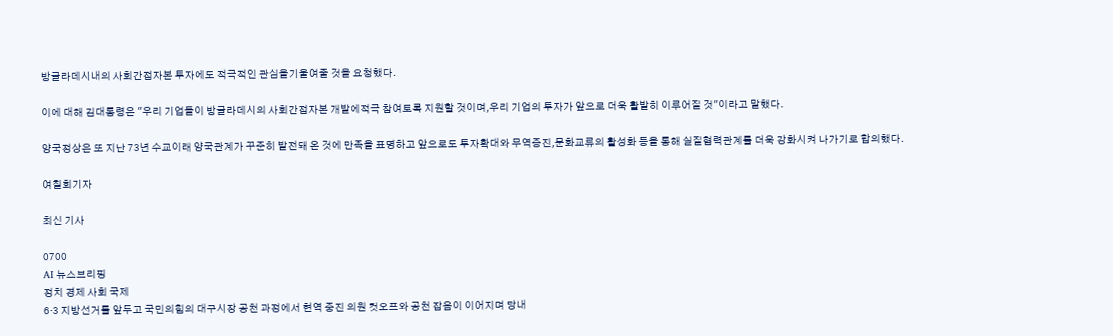방글라데시내의 사회간접자본 투자에도 적극적인 관심을기울여줄 것을 요청했다.

이에 대해 김대통령은 "우리 기업들이 방글라데시의 사회간접자본 개발에적극 참여토록 지원할 것이며,우리 기업의 투자가 앞으로 더욱 활발히 이루어질 것"이라고 말했다.

양국정상은 또 지난 73년 수교이래 양국관계가 꾸준히 발전돼 온 것에 만족을 표명하고 앞으로도 투자확대와 무역증진,문화교류의 활성화 등을 통해 실질협력관계를 더욱 강화시켜 나가기로 합의했다.

여칠회기자

최신 기사

0700
AI 뉴스브리핑
정치 경제 사회 국제
6·3 지방선거를 앞두고 국민의힘의 대구시장 공천 과정에서 현역 중진 의원 컷오프와 공천 잡음이 이어지며 당내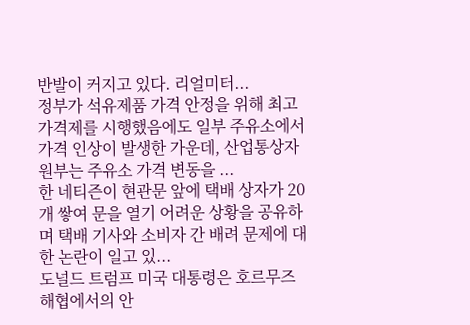반발이 커지고 있다. 리얼미터...
정부가 석유제품 가격 안정을 위해 최고가격제를 시행했음에도 일부 주유소에서 가격 인상이 발생한 가운데, 산업통상자원부는 주유소 가격 변동을 ...
한 네티즌이 현관문 앞에 택배 상자가 20개 쌓여 문을 열기 어려운 상황을 공유하며 택배 기사와 소비자 간 배려 문제에 대한 논란이 일고 있...
도널드 트럼프 미국 대통령은 호르무즈 해협에서의 안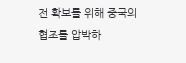전 확보를 위해 중국의 협조를 압박하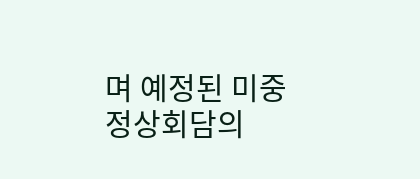며 예정된 미중 정상회담의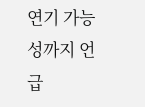연기 가능성까지 언급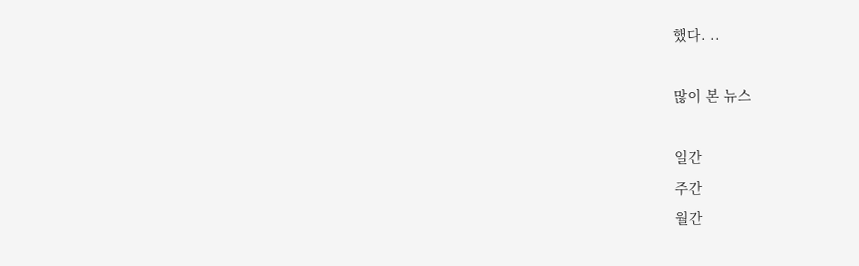했다. ..

많이 본 뉴스

일간
주간
월간